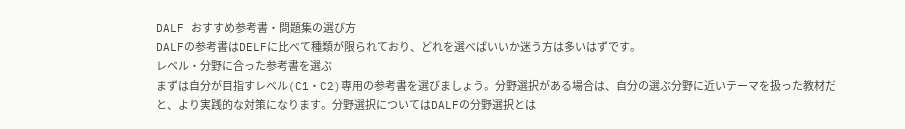DALF おすすめ参考書・問題集の選び方
DALFの参考書はDELFに比べて種類が限られており、どれを選べばいいか迷う方は多いはずです。
レベル・分野に合った参考書を選ぶ
まずは自分が目指すレベル(C1・C2)専用の参考書を選びましょう。分野選択がある場合は、自分の選ぶ分野に近いテーマを扱った教材だと、より実践的な対策になります。分野選択についてはDALFの分野選択とは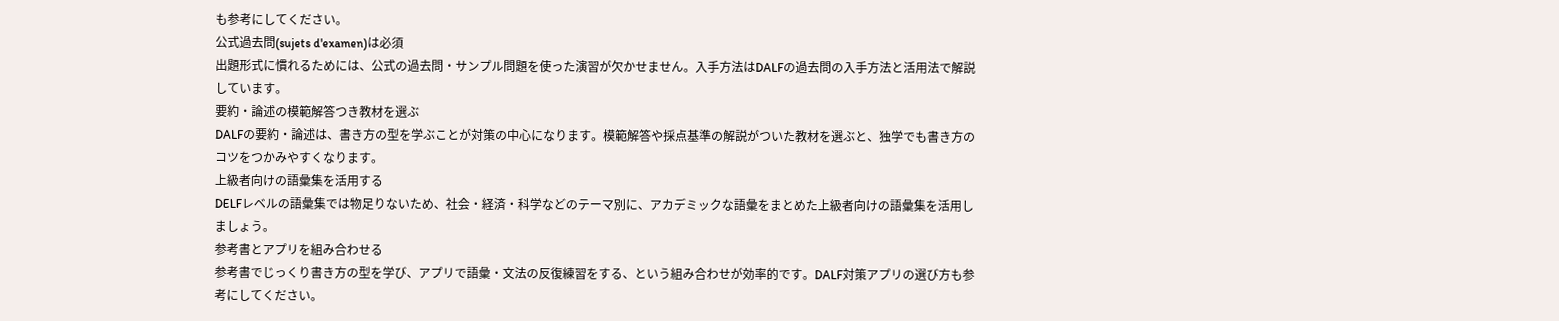も参考にしてください。
公式過去問(sujets d'examen)は必須
出題形式に慣れるためには、公式の過去問・サンプル問題を使った演習が欠かせません。入手方法はDALFの過去問の入手方法と活用法で解説しています。
要約・論述の模範解答つき教材を選ぶ
DALFの要約・論述は、書き方の型を学ぶことが対策の中心になります。模範解答や採点基準の解説がついた教材を選ぶと、独学でも書き方のコツをつかみやすくなります。
上級者向けの語彙集を活用する
DELFレベルの語彙集では物足りないため、社会・経済・科学などのテーマ別に、アカデミックな語彙をまとめた上級者向けの語彙集を活用しましょう。
参考書とアプリを組み合わせる
参考書でじっくり書き方の型を学び、アプリで語彙・文法の反復練習をする、という組み合わせが効率的です。DALF対策アプリの選び方も参考にしてください。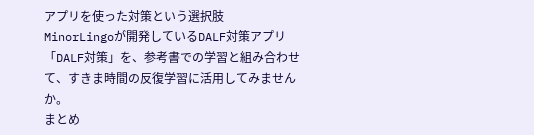アプリを使った対策という選択肢
MinorLingoが開発しているDALF対策アプリ「DALF対策」を、参考書での学習と組み合わせて、すきま時間の反復学習に活用してみませんか。
まとめ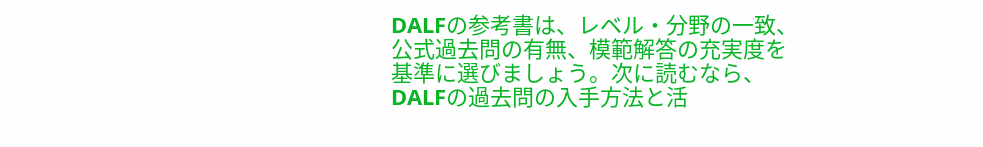DALFの参考書は、レベル・分野の一致、公式過去問の有無、模範解答の充実度を基準に選びましょう。次に読むなら、DALFの過去問の入手方法と活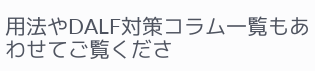用法やDALF対策コラム一覧もあわせてご覧くださ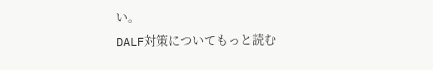い。
DALF対策についてもっと読む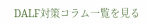DALF対策コラム一覧を見る